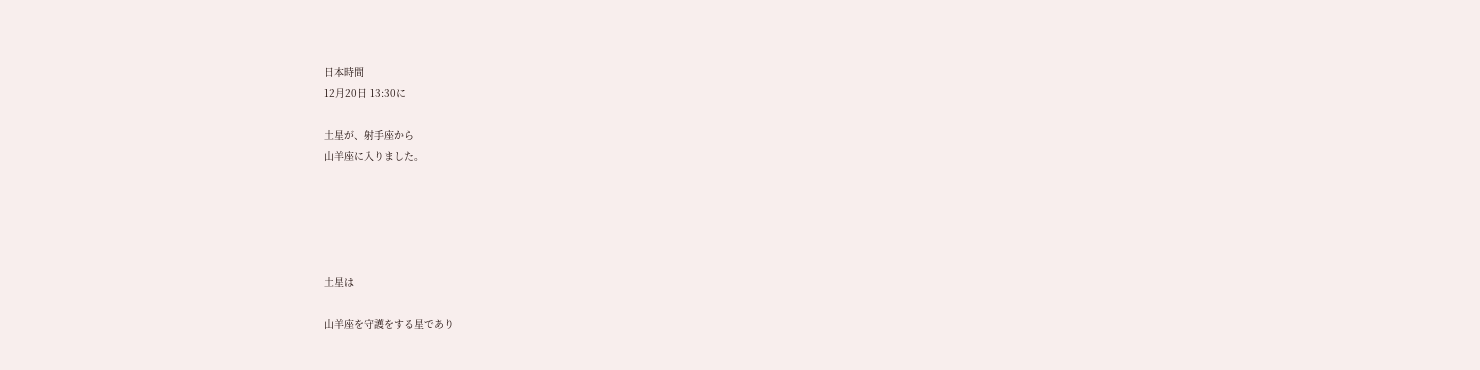日本時間
12月20日 13:30に

土星が、射手座から
山羊座に入りました。





土星は

山羊座を守護をする星であり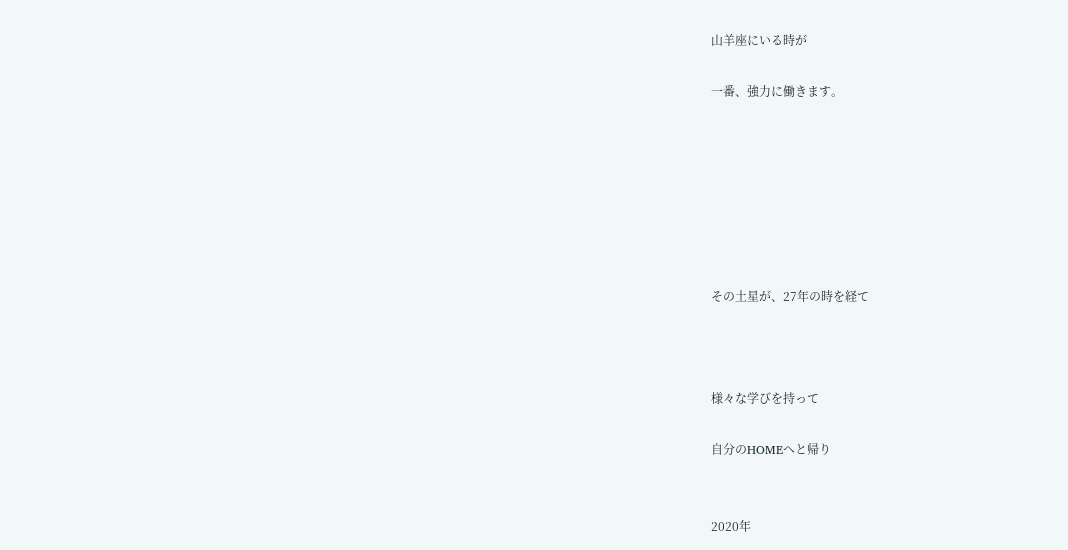山羊座にいる時が

一番、強力に働きます。







その土星が、27年の時を経て



様々な学びを持って

自分のHOMEへと帰り


2020年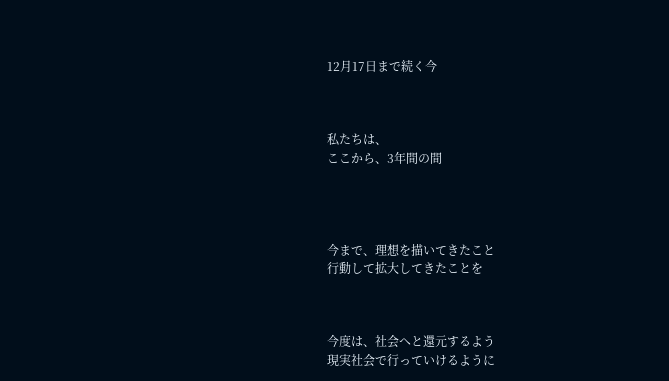12月17日まで続く今



私たちは、
ここから、3年間の間




今まで、理想を描いてきたこと
行動して拡大してきたことを



今度は、社会へと還元するよう
現実社会で行っていけるように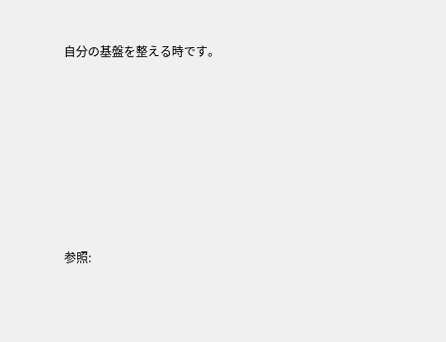自分の基盤を整える時です。







参照: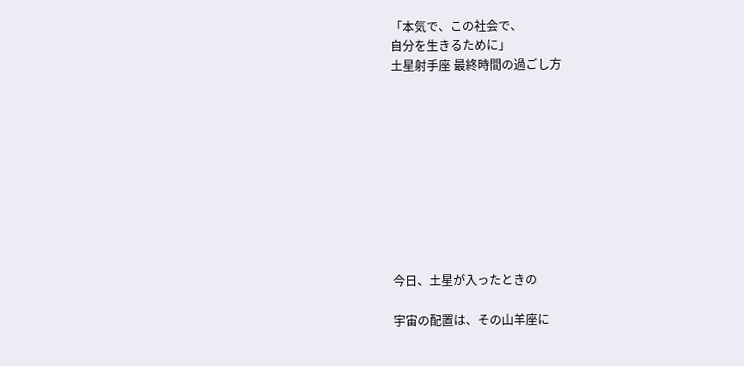「本気で、この社会で、
自分を生きるために」
土星射手座 最終時間の過ごし方










今日、土星が入ったときの

宇宙の配置は、その山羊座に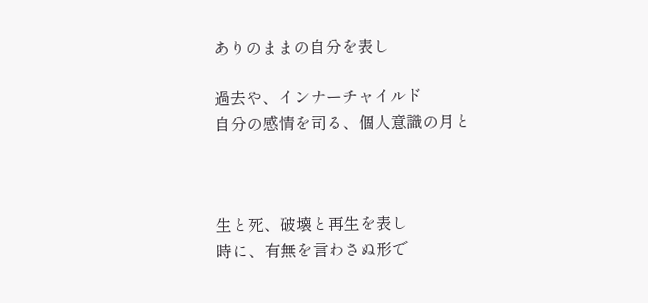ありのままの自分を表し

過去や、インナーチャイルド
自分の感情を司る、個人意識の月と



生と死、破壊と再生を表し
時に、有無を言わさぬ形で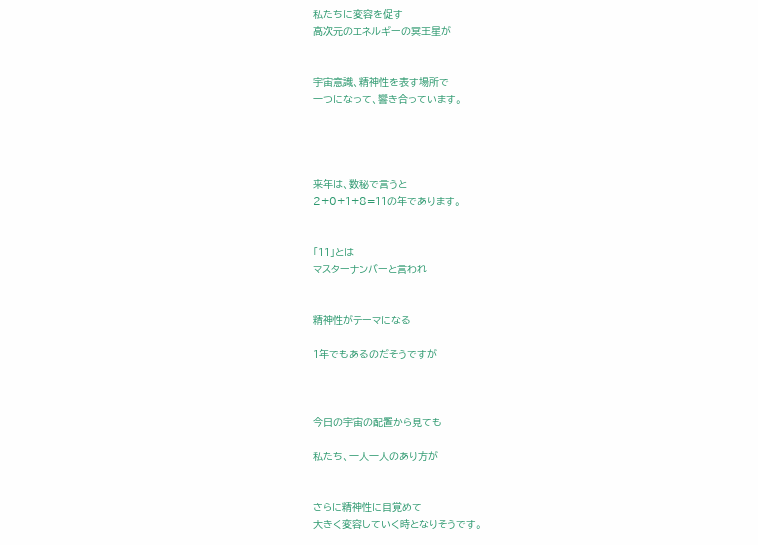私たちに変容を促す
高次元のエネルギーの冥王星が


宇宙意識、精神性を表す場所で
一つになって、響き合っています。




来年は、数秘で言うと
2+0+1+8=11の年であります。


「11」とは
マスターナンバーと言われ


精神性がテーマになる

1年でもあるのだそうですが



今日の宇宙の配置から見ても

私たち、一人一人のあり方が


さらに精神性に目覚めて
大きく変容していく時となりそうです。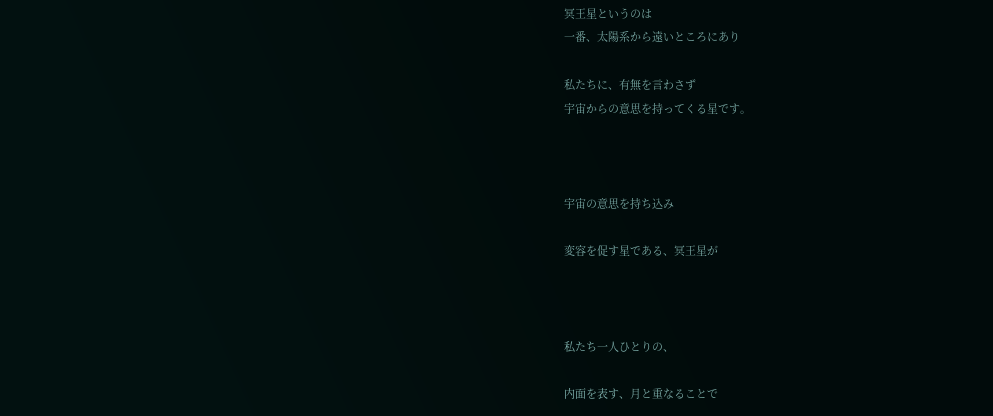冥王星というのは
一番、太陽系から遠いところにあり

私たちに、有無を言わさず
宇宙からの意思を持ってくる星です。



宇宙の意思を持ち込み

変容を促す星である、冥王星が



私たち一人ひとりの、

内面を表す、月と重なることで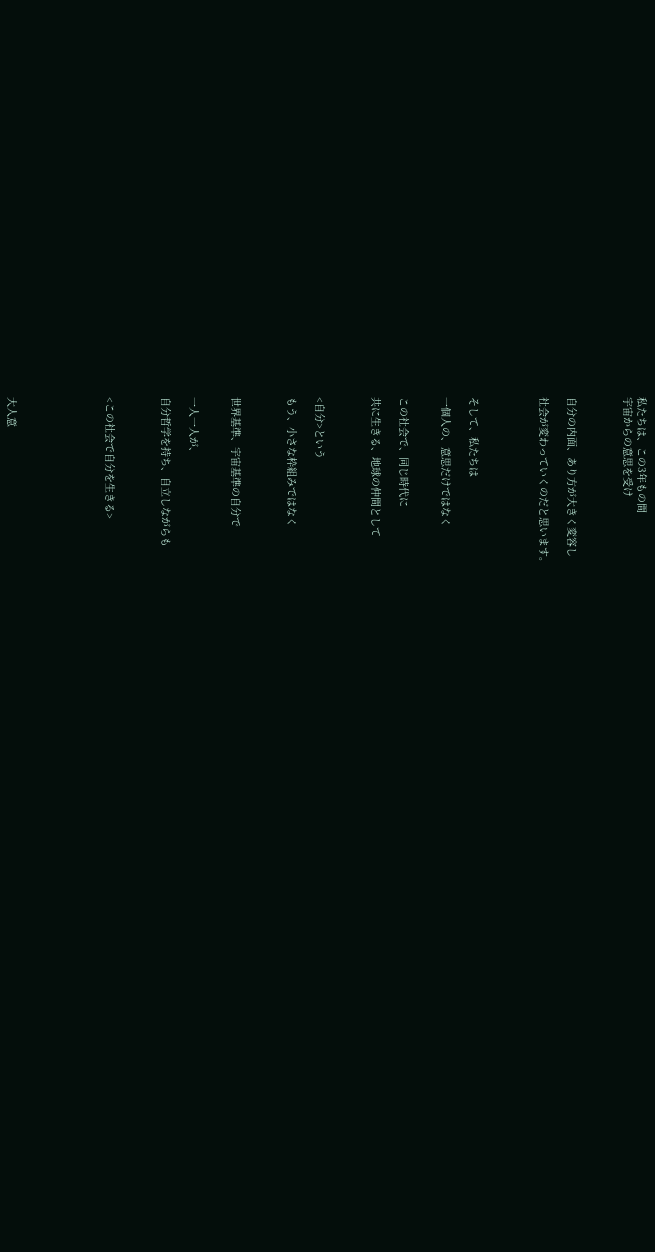私たちは、この3年もの間
宇宙からの意思を受け



自分の内面、あり方が大きく変容し

社会が変わっていくのだと思います。




そして、私たちは

一個人の、意思だけではなく


この社会で、同じ時代に

共に生きる、地球の仲間として



<自分>という

もう、小さな枠組みではなく



世界基準、宇宙基準の自分で


一人一人が、

自分哲学を持ち、自立しながらも



<この社会で自分を生きる>






大人意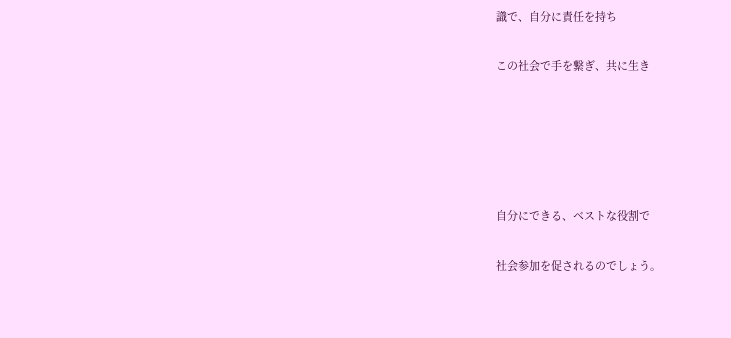識で、自分に責任を持ち

この社会で手を繋ぎ、共に生き





自分にできる、ベストな役割で

社会参加を促されるのでしょう。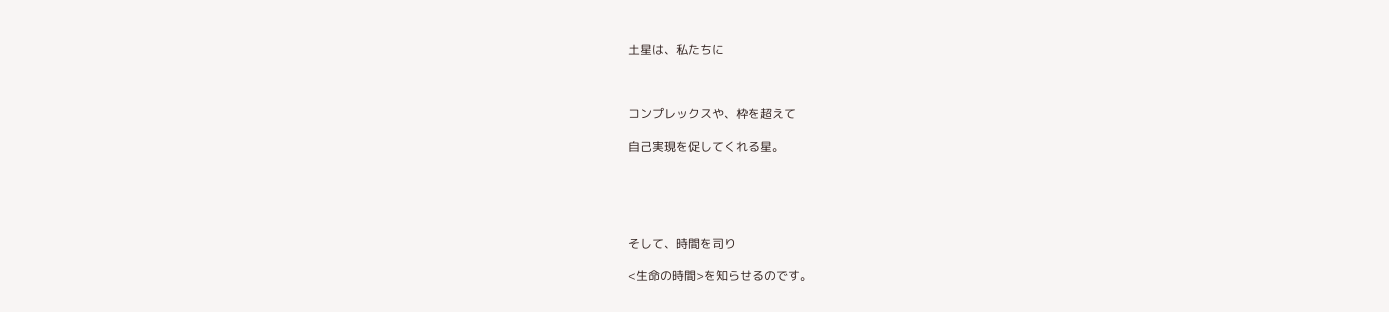土星は、私たちに



コンプレックスや、枠を超えて

自己実現を促してくれる星。





そして、時間を司り

<生命の時間>を知らせるのです。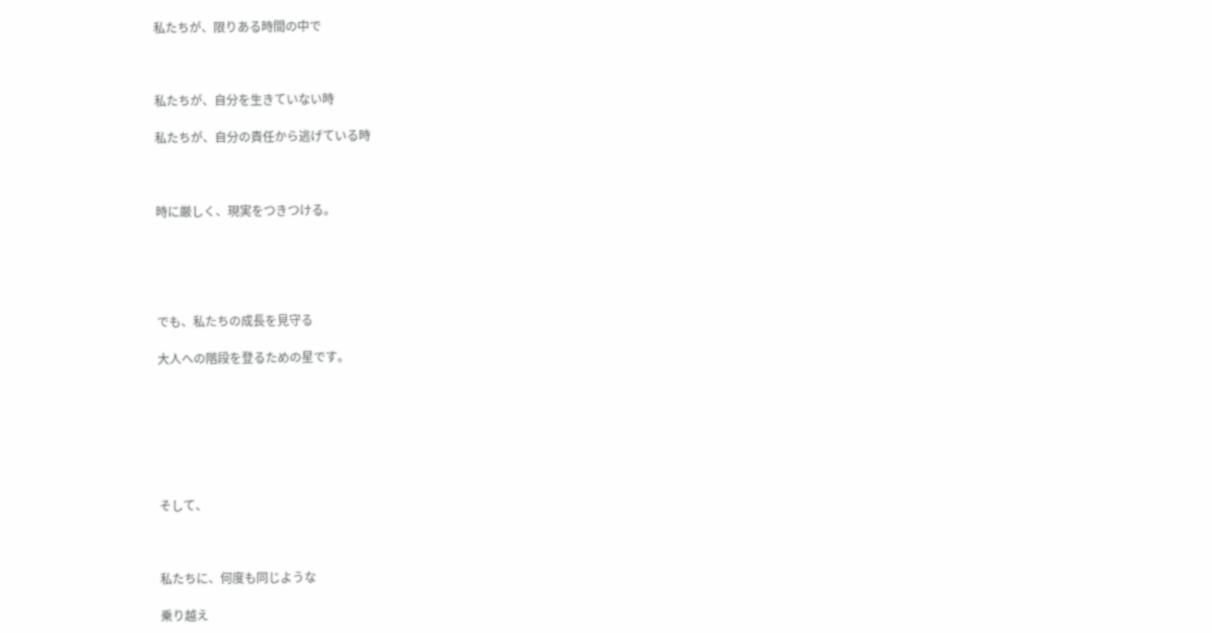私たちが、限りある時間の中で



私たちが、自分を生きていない時

私たちが、自分の責任から逃げている時



時に厳しく、現実をつきつける。





でも、私たちの成長を見守る

大人への階段を登るための星です。







そして、



私たちに、何度も同じような

乗り越え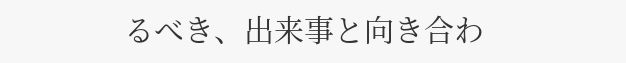るべき、出来事と向き合わ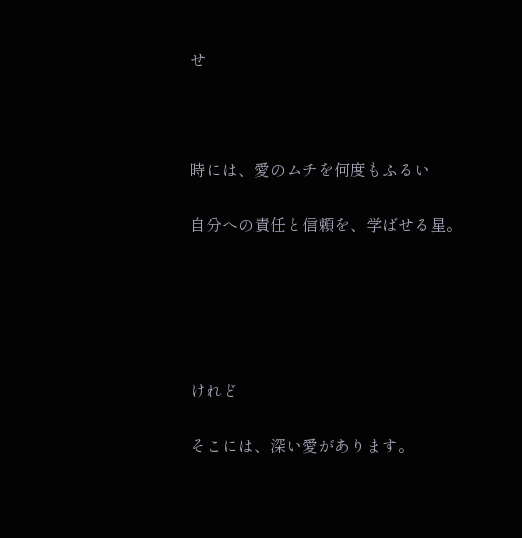せ



時には、愛のムチを何度もふるい

自分への責任と信頼を、学ばせる星。





けれど

そこには、深い愛があります。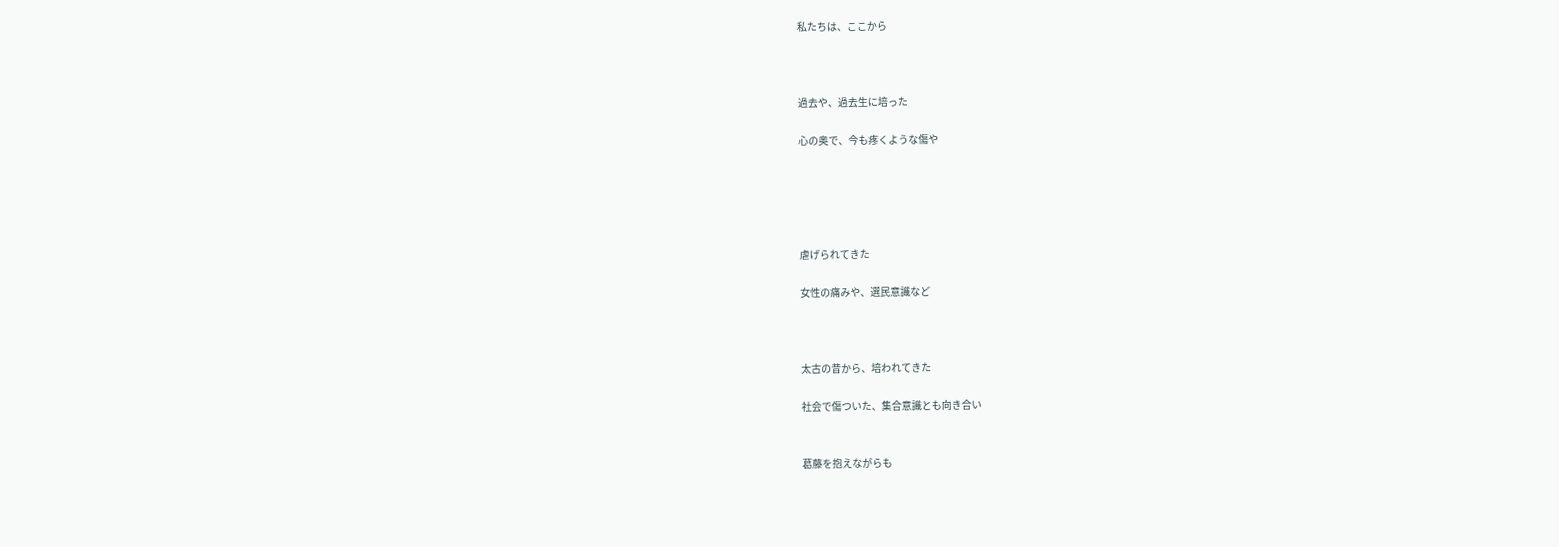私たちは、ここから



過去や、過去生に培った

心の奥で、今も疼くような傷や





虐げられてきた

女性の痛みや、選民意識など



太古の昔から、培われてきた

社会で傷ついた、集合意識とも向き合い


葛藤を抱えながらも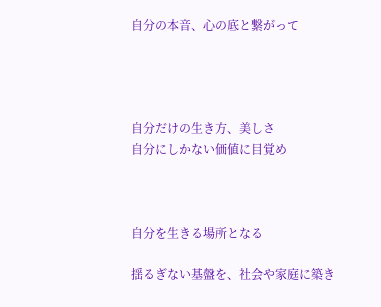自分の本音、心の底と繋がって




自分だけの生き方、美しさ
自分にしかない価値に目覚め



自分を生きる場所となる

揺るぎない基盤を、社会や家庭に築き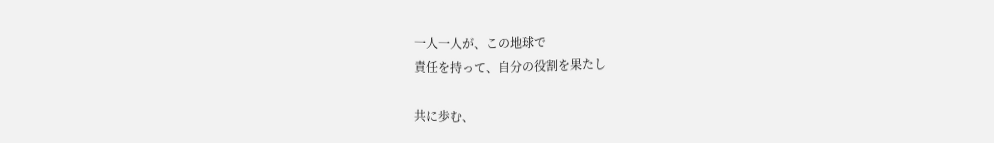一人一人が、この地球で
責任を持って、自分の役割を果たし

共に歩む、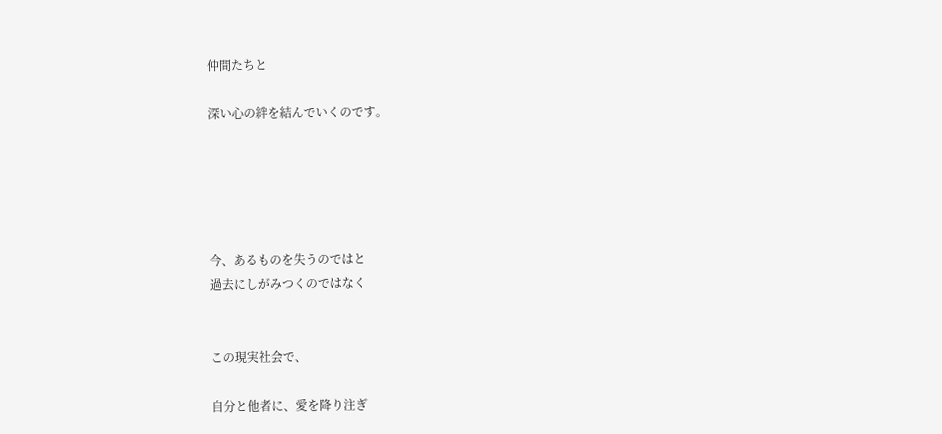仲間たちと

深い心の絆を結んでいくのです。





今、あるものを失うのではと
過去にしがみつくのではなく


この現実社会で、

自分と他者に、愛を降り注ぎ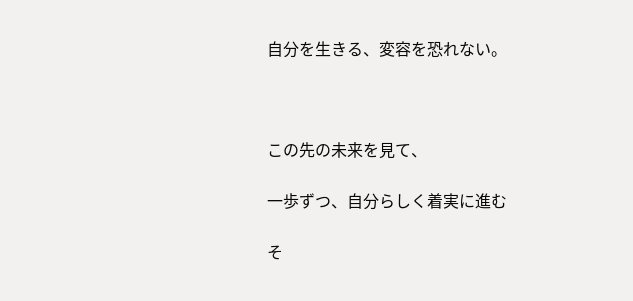自分を生きる、変容を恐れない。



この先の未来を見て、

一歩ずつ、自分らしく着実に進む

そ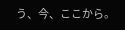う、今、ここから。